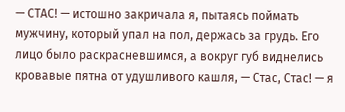— СТАС! — истошно закричала я, пытаясь поймать мужчину, который упал на пол, держась за грудь. Его лицо было раскрасневшимся, а вокруг губ виднелись кровавые пятна от удушливого кашля, — Стас, Стас! — я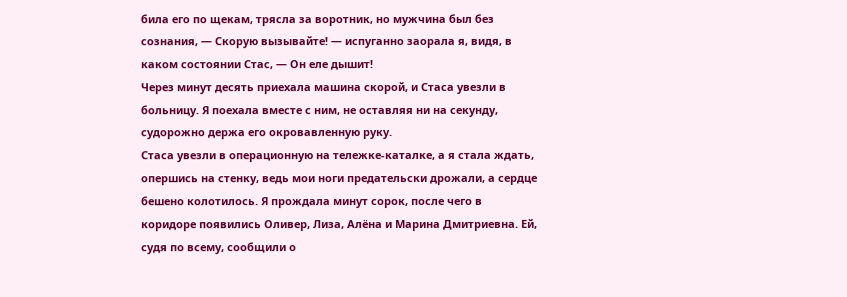била его по щекам, трясла за воротник, но мужчина был без сознания, — Скорую вызывайте! — испуганно заорала я, видя, в каком состоянии Стас, — Он еле дышит!
Через минут десять приехала машина скорой, и Стаса увезли в больницу. Я поехала вместе с ним, не оставляя ни на секунду, судорожно держа его окровавленную руку.
Стаса увезли в операционную на тележке-каталке, а я стала ждать, опершись на стенку, ведь мои ноги предательски дрожали, а сердце бешено колотилось. Я прождала минут сорок, после чего в коридоре появились Оливер, Лиза, Алёна и Марина Дмитриевна. Ей, судя по всему, сообщили о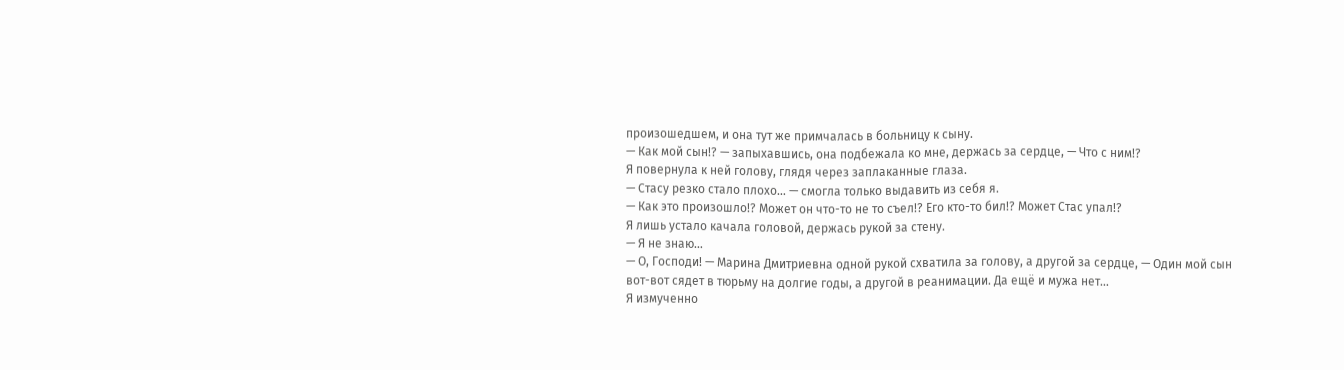произошедшем, и она тут же примчалась в больницу к сыну.
— Как мой сын!? — запыхавшись, она подбежала ко мне, держась за сердце, — Что с ним!?
Я повернула к ней голову, глядя через заплаканные глаза.
— Стасу резко стало плохо… — смогла только выдавить из себя я.
— Как это произошло!? Может он что-то не то съел!? Его кто-то бил!? Может Стас упал!?
Я лишь устало качала головой, держась рукой за стену.
— Я не знаю…
— О, Господи! — Марина Дмитриевна одной рукой схватила за голову, а другой за сердце, — Один мой сын вот-вот сядет в тюрьму на долгие годы, а другой в реанимации. Да ещё и мужа нет…
Я измученно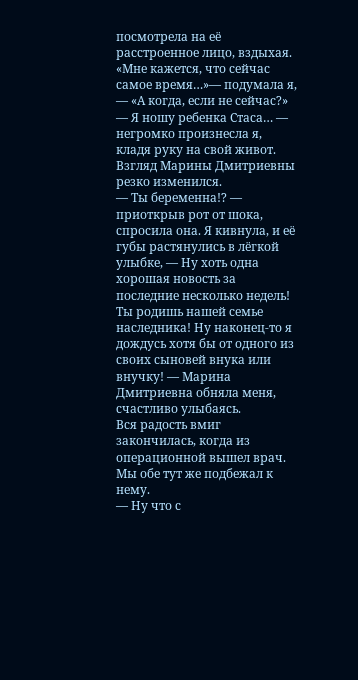посмотрела на её расстроенное лицо, вздыхая.
«Мне кажется, что сейчас самое время…»— подумала я, — «А когда, если не сейчас?»
— Я ношу ребенка Стаса… — негромко произнесла я, кладя руку на свой живот. Взгляд Марины Дмитриевны резко изменился.
— Ты беременна!? — приоткрыв рот от шока, спросила она. Я кивнула, и её губы растянулись в лёгкой улыбке, — Ну хоть одна хорошая новость за последние несколько недель! Ты родишь нашей семье наследника! Ну наконец-то я дождусь хотя бы от одного из своих сыновей внука или внучку! — Марина Дмитриевна обняла меня, счастливо улыбаясь.
Вся радость вмиг закончилась, когда из операционной вышел врач. Мы обе тут же подбежал к нему.
— Ну что с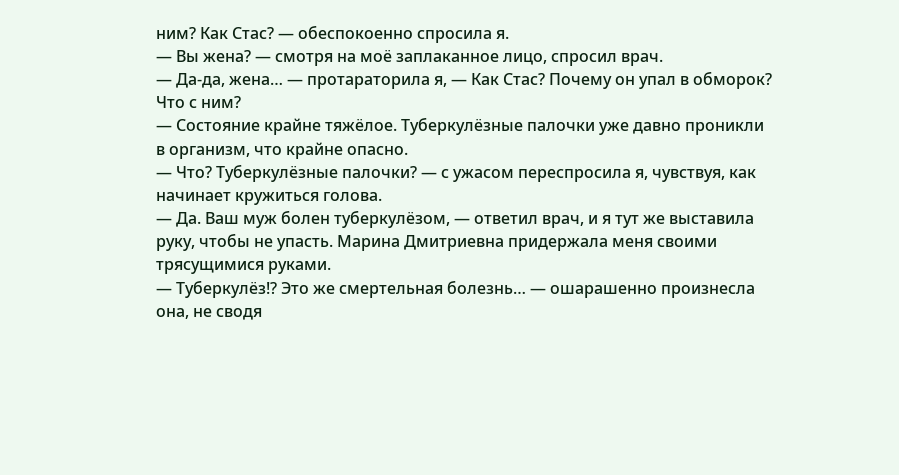ним? Как Стас? — обеспокоенно спросила я.
— Вы жена? — смотря на моё заплаканное лицо, спросил врач.
— Да-да, жена… — протараторила я, — Как Стас? Почему он упал в обморок? Что с ним?
— Состояние крайне тяжёлое. Туберкулёзные палочки уже давно проникли в организм, что крайне опасно.
— Что? Туберкулёзные палочки? — с ужасом переспросила я, чувствуя, как начинает кружиться голова.
— Да. Ваш муж болен туберкулёзом, — ответил врач, и я тут же выставила руку, чтобы не упасть. Марина Дмитриевна придержала меня своими трясущимися руками.
— Туберкулёз!? Это же смертельная болезнь… — ошарашенно произнесла она, не сводя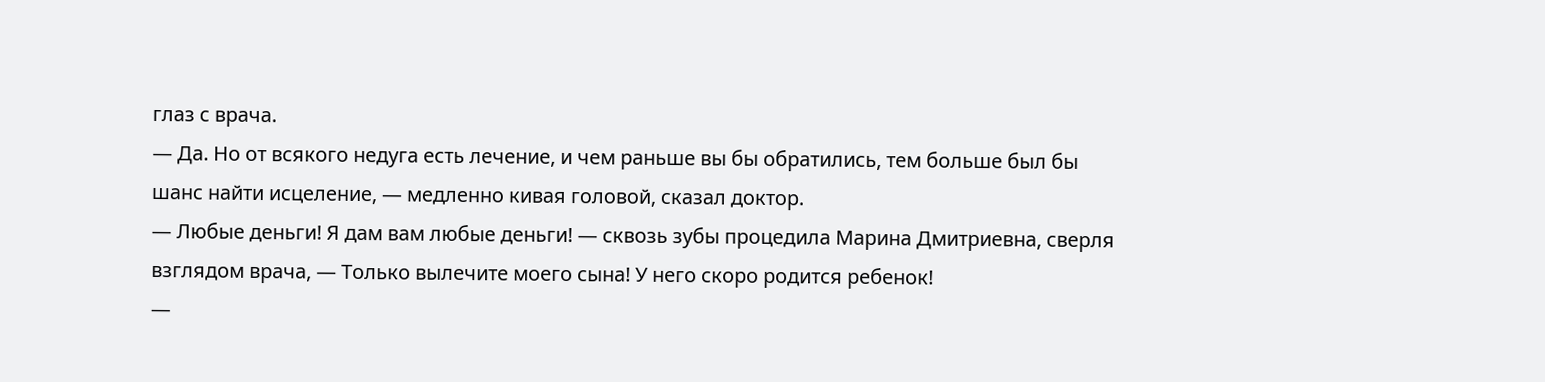глаз с врача.
— Да. Но от всякого недуга есть лечение, и чем раньше вы бы обратились, тем больше был бы шанс найти исцеление, — медленно кивая головой, сказал доктор.
— Любые деньги! Я дам вам любые деньги! — сквозь зубы процедила Марина Дмитриевна, сверля взглядом врача, — Только вылечите моего сына! У него скоро родится ребенок!
—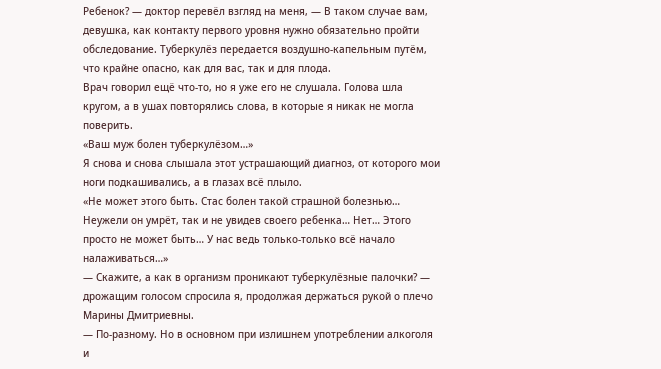Ребенок? — доктор перевёл взгляд на меня, — В таком случае вам, девушка, как контакту первого уровня нужно обязательно пройти обследование. Туберкулёз передается воздушно-капельным путём, что крайне опасно, как для вас, так и для плода.
Врач говорил ещё что-то, но я уже его не слушала. Голова шла кругом, а в ушах повторялись слова, в которые я никак не могла поверить.
«Ваш муж болен туберкулёзом…»
Я снова и снова слышала этот устрашающий диагноз, от которого мои ноги подкашивались, а в глазах всё плыло.
«Не может этого быть. Стас болен такой страшной болезнью… Неужели он умрёт, так и не увидев своего ребенка… Нет… Этого просто не может быть… У нас ведь только-только всё начало налаживаться…»
— Скажите, а как в организм проникают туберкулёзные палочки? — дрожащим голосом спросила я, продолжая держаться рукой о плечо Марины Дмитриевны.
— По-разному. Но в основном при излишнем употреблении алкоголя и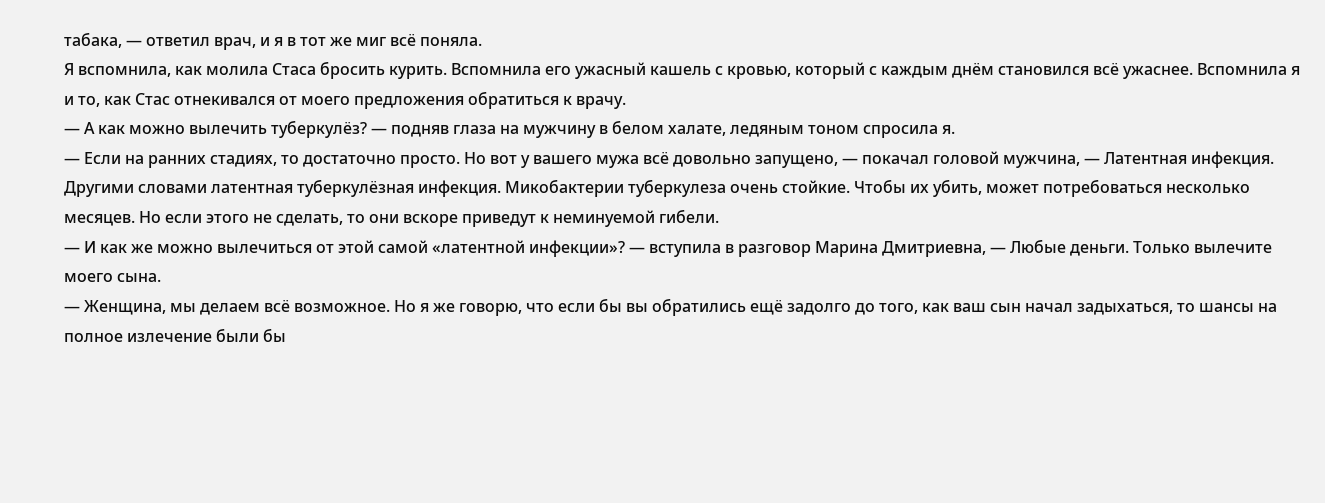табака, — ответил врач, и я в тот же миг всё поняла.
Я вспомнила, как молила Стаса бросить курить. Вспомнила его ужасный кашель с кровью, который с каждым днём становился всё ужаснее. Вспомнила я и то, как Стас отнекивался от моего предложения обратиться к врачу.
— А как можно вылечить туберкулёз? — подняв глаза на мужчину в белом халате, ледяным тоном спросила я.
— Если на ранних стадиях, то достаточно просто. Но вот у вашего мужа всё довольно запущено, — покачал головой мужчина, — Латентная инфекция. Другими словами латентная туберкулёзная инфекция. Микобактерии туберкулеза очень стойкие. Чтобы их убить, может потребоваться несколько месяцев. Но если этого не сделать, то они вскоре приведут к неминуемой гибели.
— И как же можно вылечиться от этой самой «латентной инфекции»? — вступила в разговор Марина Дмитриевна, — Любые деньги. Только вылечите моего сына.
— Женщина, мы делаем всё возможное. Но я же говорю, что если бы вы обратились ещё задолго до того, как ваш сын начал задыхаться, то шансы на полное излечение были бы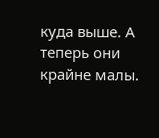куда выше. А теперь они крайне малы.